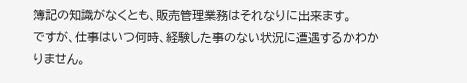簿記の知識がなくとも、販売管理業務はそれなりに出来ます。
ですが、仕事はいつ何時、経験した事のない状況に遭遇するかわかりません。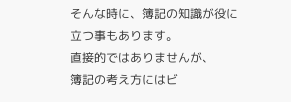そんな時に、簿記の知識が役に立つ事もあります。
直接的ではありませんが、
簿記の考え方にはビ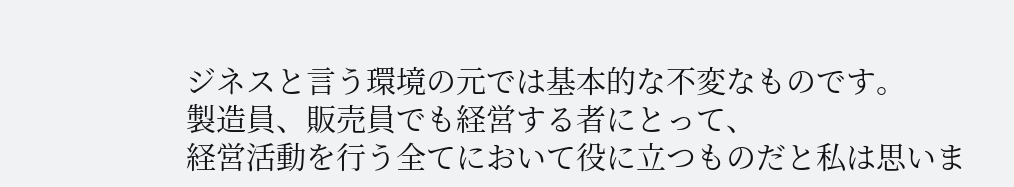ジネスと言う環境の元では基本的な不変なものです。
製造員、販売員でも経営する者にとって、
経営活動を行う全てにおいて役に立つものだと私は思いま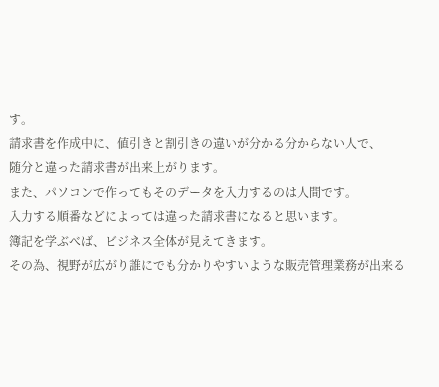す。
請求書を作成中に、値引きと割引きの違いが分かる分からない人で、
随分と違った請求書が出来上がります。
また、パソコンで作ってもそのデータを入力するのは人間です。
入力する順番などによっては違った請求書になると思います。
簿記を学ぶべば、ビジネス全体が見えてきます。
その為、視野が広がり誰にでも分かりやすいような販売管理業務が出来る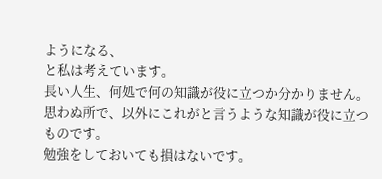ようになる、
と私は考えています。
長い人生、何処で何の知識が役に立つか分かりません。
思わぬ所で、以外にこれがと言うような知識が役に立つものです。
勉強をしておいても損はないです。